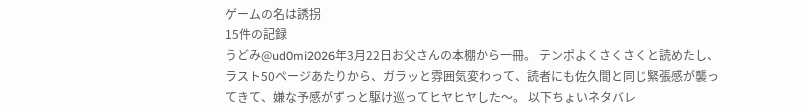ゲームの名は誘拐
15件の記録
うどみ@ud0mi2026年3月22日お父さんの本棚から一冊。 テンポよくさくさくと読めたし、ラスト50ページあたりから、ガラッと雰囲気変わって、読者にも佐久間と同じ緊張感が襲ってきて、嫌な予感がずっと駆け巡ってヒヤヒヤした〜。 以下ちょいネタバレ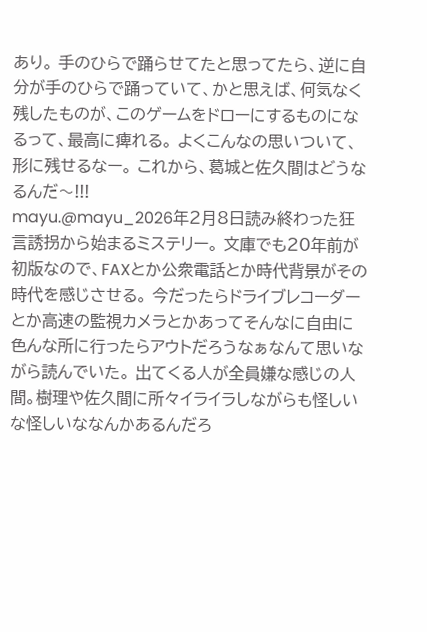あり。 手のひらで踊らせてたと思ってたら、逆に自分が手のひらで踊っていて、かと思えば、何気なく残したものが、このゲームをドローにするものになるって、最高に痺れる。 よくこんなの思いついて、形に残せるなー。 これから、葛城と佐久間はどうなるんだ〜!!!
mayu.@mayu_2026年2月8日読み終わった狂言誘拐から始まるミステリー。 文庫でも20年前が初版なので、FAXとか公衆電話とか時代背景がその時代を感じさせる。 今だったらドライブレコーダーとか高速の監視カメラとかあってそんなに自由に色んな所に行ったらアウトだろうなぁなんて思いながら読んでいた。 出てくる人が全員嫌な感じの人間。樹理や佐久間に所々イライラしながらも怪しいな怪しいななんかあるんだろ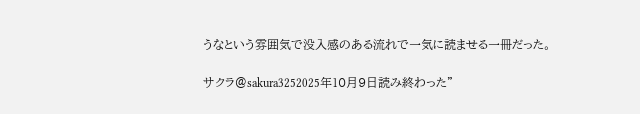うなという雰囲気で没入感のある流れで一気に読ませる一冊だった。

サクラ@sakura3252025年10月9日読み終わった"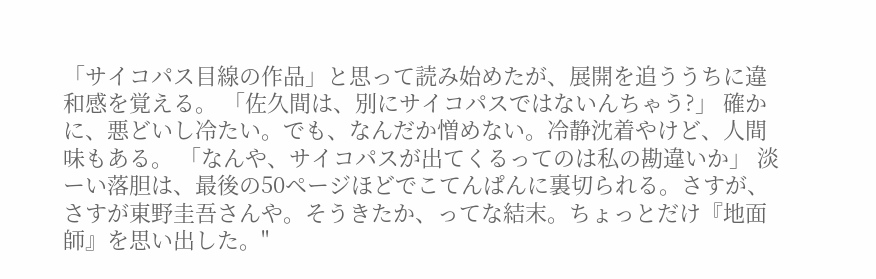「サイコパス目線の作品」と思って読み始めたが、展開を追ううちに違和感を覚える。 「佐久間は、別にサイコパスではないんちゃう?」 確かに、悪どいし冷たい。でも、なんだか憎めない。冷静沈着やけど、人間味もある。 「なんや、サイコパスが出てくるってのは私の勘違いか」 淡ーい落胆は、最後の50ページほどでこてんぱんに裏切られる。さすが、さすが東野圭吾さんや。そうきたか、ってな結末。ちょっとだけ『地面師』を思い出した。"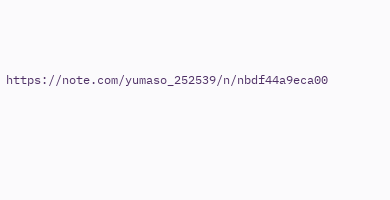https://note.com/yumaso_252539/n/nbdf44a9eca00